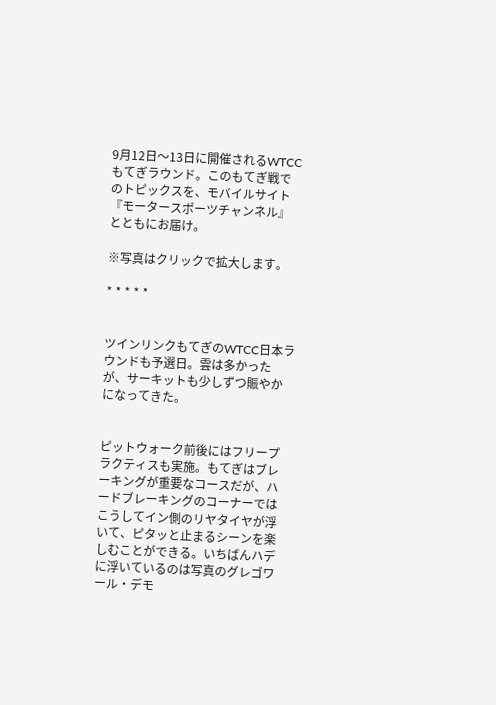9月12日〜13日に開催されるWTCCもてぎラウンド。このもてぎ戦でのトピックスを、モバイルサイト『モータースポーツチャンネル』とともにお届け。

※写真はクリックで拡大します。

* * * * *


ツインリンクもてぎのWTCC日本ラウンドも予選日。雲は多かったが、サーキットも少しずつ賑やかになってきた。


ピットウォーク前後にはフリープラクティスも実施。もてぎはブレーキングが重要なコースだが、ハードブレーキングのコーナーではこうしてイン側のリヤタイヤが浮いて、ピタッと止まるシーンを楽しむことができる。いちばんハデに浮いているのは写真のグレゴワール・デモ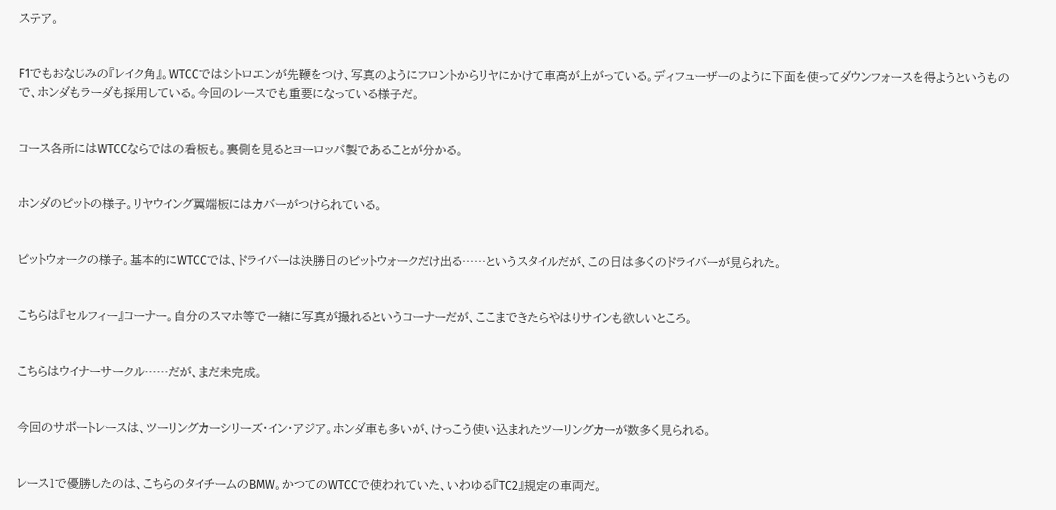ステア。


F1でもおなじみの『レイク角』。WTCCではシトロエンが先鞭をつけ、写真のようにフロントからリヤにかけて車高が上がっている。ディフューザーのように下面を使ってダウンフォースを得ようというもので、ホンダもラーダも採用している。今回のレースでも重要になっている様子だ。


コース各所にはWTCCならではの看板も。裏側を見るとヨーロッパ製であることが分かる。


ホンダのピットの様子。リヤウイング翼端板にはカバーがつけられている。


ピットウォークの様子。基本的にWTCCでは、ドライバーは決勝日のピットウォークだけ出る……というスタイルだが、この日は多くのドライバーが見られた。


こちらは『セルフィー』コーナー。自分のスマホ等で一緒に写真が撮れるというコーナーだが、ここまできたらやはりサインも欲しいところ。


こちらはウイナーサークル……だが、まだ未完成。


今回のサポートレースは、ツーリングカーシリーズ・イン・アジア。ホンダ車も多いが、けっこう使い込まれたツーリングカーが数多く見られる。


レース1で優勝したのは、こちらのタイチームのBMW。かつてのWTCCで使われていた、いわゆる『TC2』規定の車両だ。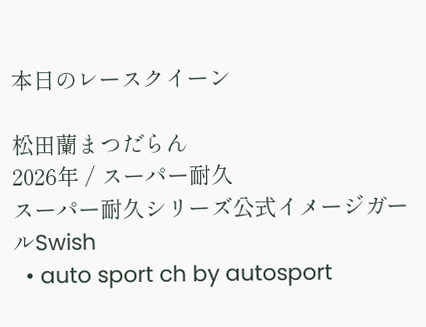本日のレースクイーン

松田蘭まつだらん
2026年 / スーパー耐久
スーパー耐久シリーズ公式イメージガールSwish
  • auto sport ch by autosport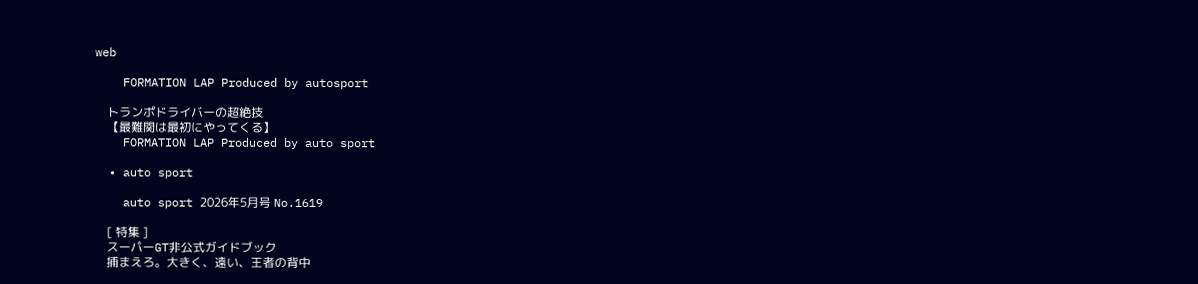web

    FORMATION LAP Produced by autosport

    トランポドライバーの超絶技
    【最難関は最初にやってくる】
    FORMATION LAP Produced by auto sport

  • auto sport

    auto sport 2026年5月号 No.1619

    [ 特集 ]
    スーパーGT非公式ガイドブック
    捕まえろ。大きく、遠い、王者の背中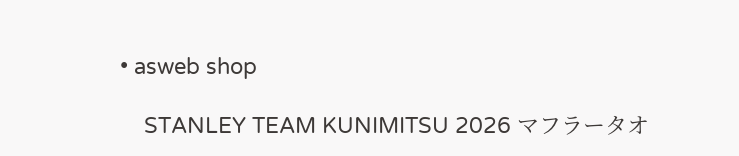• asweb shop

    STANLEY TEAM KUNIMITSU 2026 マフラータオ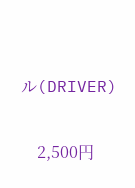ル(DRIVER)

    2,500円